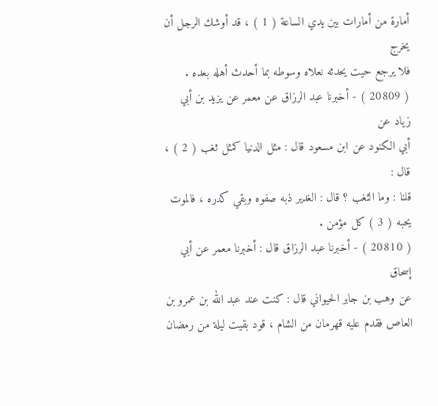أمارة من أمارات بين يدي الساعة ( 1 ) ، قد أوشك الرجل أن يخرج
فلا يرجع حيت يحدثه نعلاه وسوطه بما أحدث أهله بعده .
( 20809 ) - أخبرنا عبد الرزاق عن معمر عن يزيد بن أبي زياد عن
أبي الكنود عن ابن مسعود قال : مثل الدنيا كمثل ثغب ( 2 ) ، قال :
قلنا : وما الثغب ؟ قال : الغدير ذبه صفوه وبقي كدره ، فالموت
يحبه ( 3 ) كل مؤمن .
( 20810 ) - أخبرنا عبد الرزاق قال : أخبرنا معمر عن أبي إسحاق
عن وهب بن جابر الحيواني قال : كنت عند عبد الله بن عمرو بن
العاص فقدم عليه قهرمان من الشام ، قود بقيت ليلة من رمضان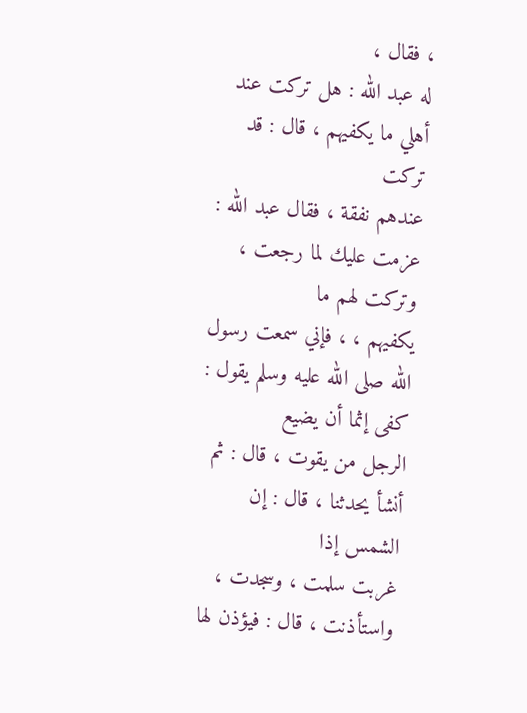، فقال ،
له عبد الله : هل تركت عند أهلي ما يكفيهم ، قال : قد تركت
عندهم نفقة ، فقال عبد الله : عزمت عليك لما رجعت ، وتركت لهم ما
يكفيهم ، ، فإني سمعت رسول الله صلى الله عليه وسلم يقول : كفى إثما أن يضيع
الرجل من يقوت ، قال : ثم أنشأ يحدثنا ، قال : إن الشمس إذا
غربت سلمت ، وسجدت ، واستأذنت ، قال : فيؤذن لها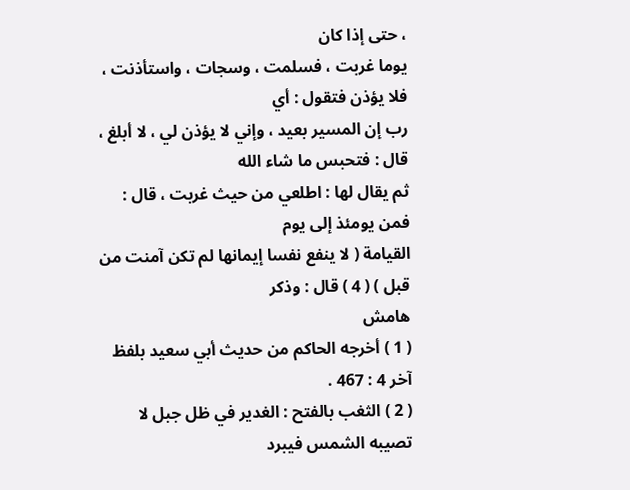، حتى إذا كان
يوما غربت ، فسلمت ، وسجات ، واستأذنت ، فلا يؤذن فتقول : أي
رب إن المسير بعيد ، وإني لا يؤذن لي ، لا أبلغ ، قال : فتحبس ما شاء الله
ثم يقال لها : اطلعي من حيث غربت ، قال : فمن يومئذ إلى يوم
القيامة ( لا ينفع نفسا إيمانها لم تكن آمنت من قبل ) ( 4 ) قال : وذكر
هامش
( 1 ) أخرجه الحاكم من حديث أبي سعيد بلفظ آخر 4 : 467 .
( 2 ) الثغب بالفتح : الغدير في ظل جبل لا تصيبه الشمس فيبرد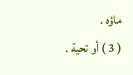ماؤه .
( 3 ) أو تحية .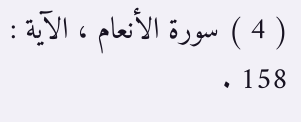( 4 ) سورة الأنعام ، الآية : 158 .